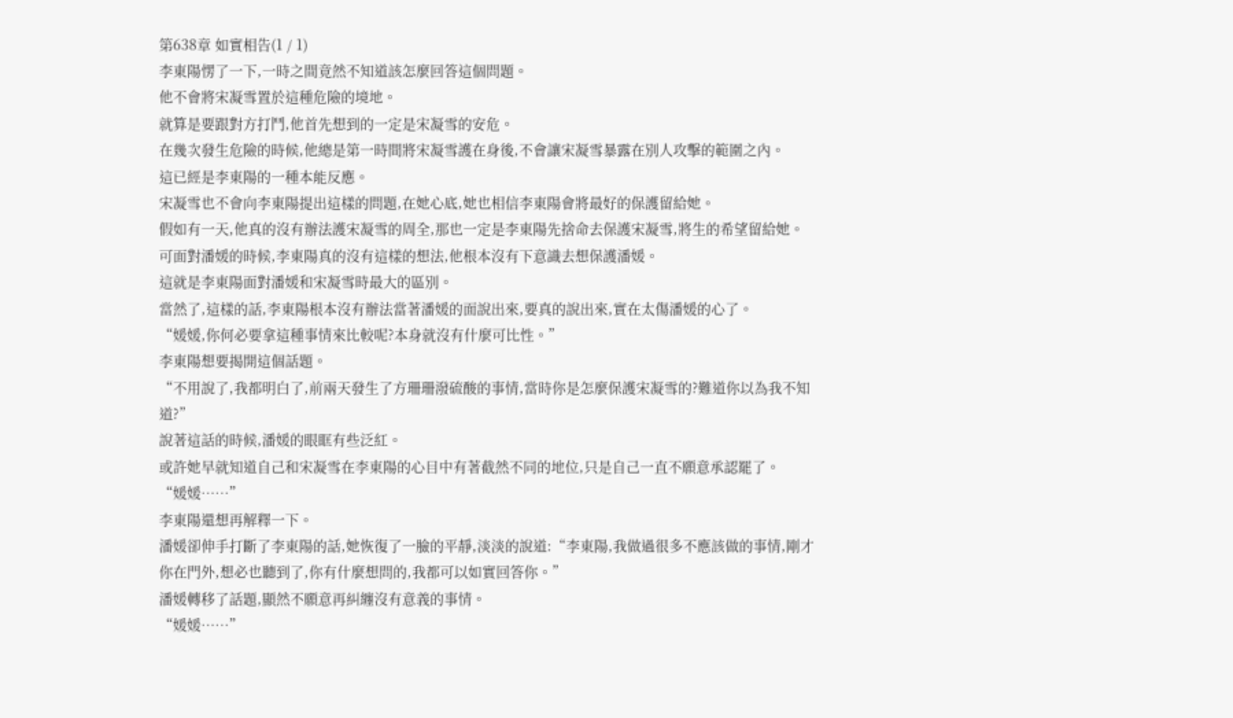第638章 如實相告(1 / 1)
李東陽愣了一下,一時之間竟然不知道該怎麼回答這個問題。
他不會將宋凝雪置於這種危險的境地。
就算是要跟對方打鬥,他首先想到的一定是宋凝雪的安危。
在幾次發生危險的時候,他總是第一時間將宋凝雪護在身後,不會讓宋凝雪暴露在別人攻擊的範圍之內。
這已經是李東陽的一種本能反應。
宋凝雪也不會向李東陽提出這樣的問題,在她心底,她也相信李東陽會將最好的保護留給她。
假如有一天,他真的沒有辦法護宋凝雪的周全,那也一定是李東陽先捨命去保護宋凝雪,將生的希望留給她。
可面對潘媛的時候,李東陽真的沒有這樣的想法,他根本沒有下意識去想保護潘媛。
這就是李東陽面對潘媛和宋凝雪時最大的區別。
當然了,這樣的話,李東陽根本沒有辦法當著潘媛的面說出來,要真的說出來,實在太傷潘媛的心了。
“媛媛,你何必要拿這種事情來比較呢?本身就沒有什麼可比性。”
李東陽想要揭開這個話題。
“不用說了,我都明白了,前兩天發生了方珊珊潑硫酸的事情,當時你是怎麼保護宋凝雪的?難道你以為我不知道?”
說著這話的時候,潘媛的眼眶有些泛紅。
或許她早就知道自己和宋凝雪在李東陽的心目中有著截然不同的地位,只是自己一直不願意承認罷了。
“媛媛……”
李東陽還想再解釋一下。
潘媛卻伸手打斷了李東陽的話,她恢復了一臉的平靜,淡淡的說道:“李東陽,我做過很多不應該做的事情,剛才你在門外,想必也聽到了,你有什麼想問的,我都可以如實回答你。”
潘媛轉移了話題,顯然不願意再糾纏沒有意義的事情。
“媛媛……”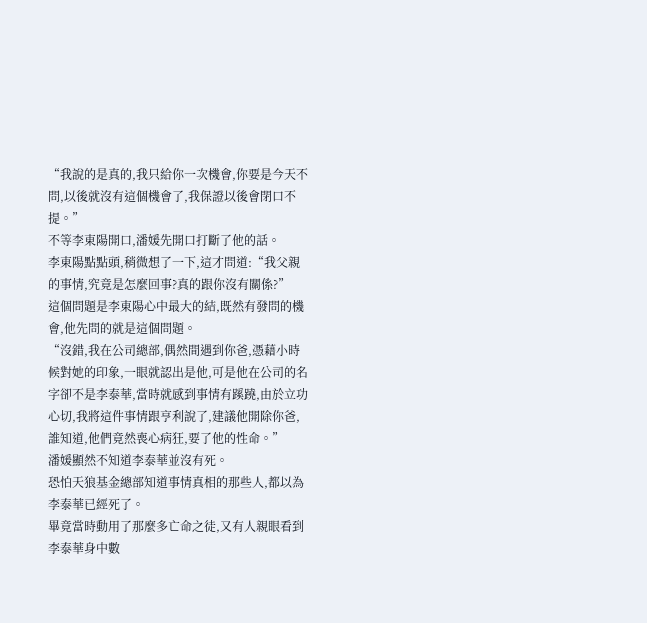“我說的是真的,我只給你一次機會,你要是今天不問,以後就沒有這個機會了,我保證以後會閉口不提。”
不等李東陽開口,潘媛先開口打斷了他的話。
李東陽點點頭,稍微想了一下,這才問道:“我父親的事情,究竟是怎麼回事?真的跟你沒有關係?”
這個問題是李東陽心中最大的結,既然有發問的機會,他先問的就是這個問題。
“沒錯,我在公司總部,偶然間遇到你爸,憑藉小時候對她的印象,一眼就認出是他,可是他在公司的名字卻不是李泰華,當時就感到事情有蹊蹺,由於立功心切,我將這件事情跟亨利說了,建議他開除你爸,誰知道,他們竟然喪心病狂,要了他的性命。”
潘媛顯然不知道李泰華並沒有死。
恐怕天狼基金總部知道事情真相的那些人,都以為李泰華已經死了。
畢竟當時動用了那麼多亡命之徒,又有人親眼看到李泰華身中數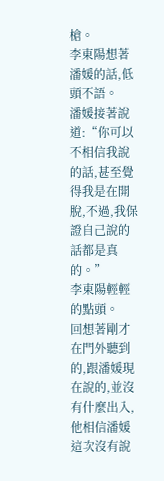槍。
李東陽想著潘媛的話,低頭不語。
潘媛接著說道:“你可以不相信我說的話,甚至覺得我是在開脫,不過,我保證自己說的話都是真的。”
李東陽輕輕的點頭。
回想著剛才在門外聽到的,跟潘媛現在說的,並沒有什麼出入,他相信潘媛這次沒有說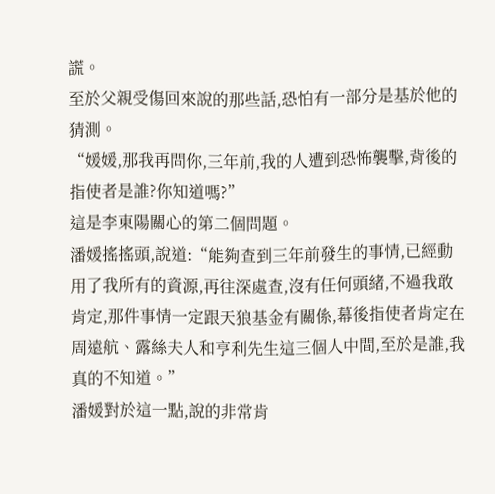謊。
至於父親受傷回來說的那些話,恐怕有一部分是基於他的猜測。
“媛媛,那我再問你,三年前,我的人遭到恐怖襲擊,背後的指使者是誰?你知道嗎?”
這是李東陽關心的第二個問題。
潘媛搖搖頭,說道:“能夠查到三年前發生的事情,已經動用了我所有的資源,再往深處查,沒有任何頭緒,不過我敢肯定,那件事情一定跟天狼基金有關係,幕後指使者肯定在周遠航、露絲夫人和亨利先生這三個人中間,至於是誰,我真的不知道。”
潘媛對於這一點,說的非常肯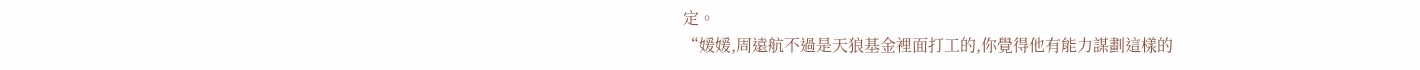定。
“媛媛,周遠航不過是天狼基金裡面打工的,你覺得他有能力謀劃這樣的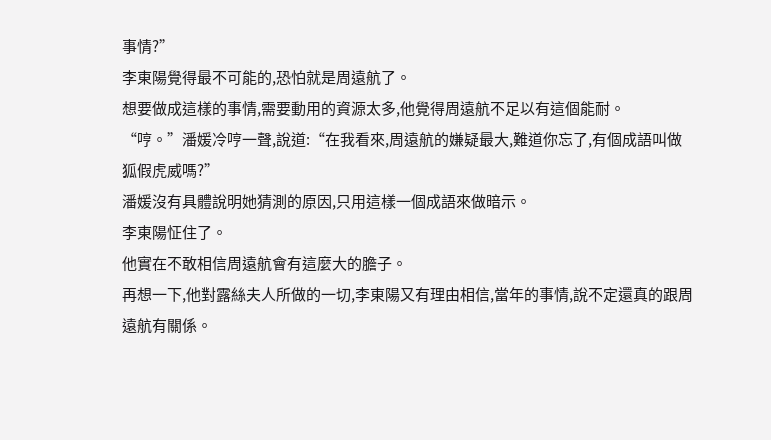事情?”
李東陽覺得最不可能的,恐怕就是周遠航了。
想要做成這樣的事情,需要動用的資源太多,他覺得周遠航不足以有這個能耐。
“哼。”潘媛冷哼一聲,說道:“在我看來,周遠航的嫌疑最大,難道你忘了,有個成語叫做狐假虎威嗎?”
潘媛沒有具體說明她猜測的原因,只用這樣一個成語來做暗示。
李東陽怔住了。
他實在不敢相信周遠航會有這麼大的膽子。
再想一下,他對露絲夫人所做的一切,李東陽又有理由相信,當年的事情,說不定還真的跟周遠航有關係。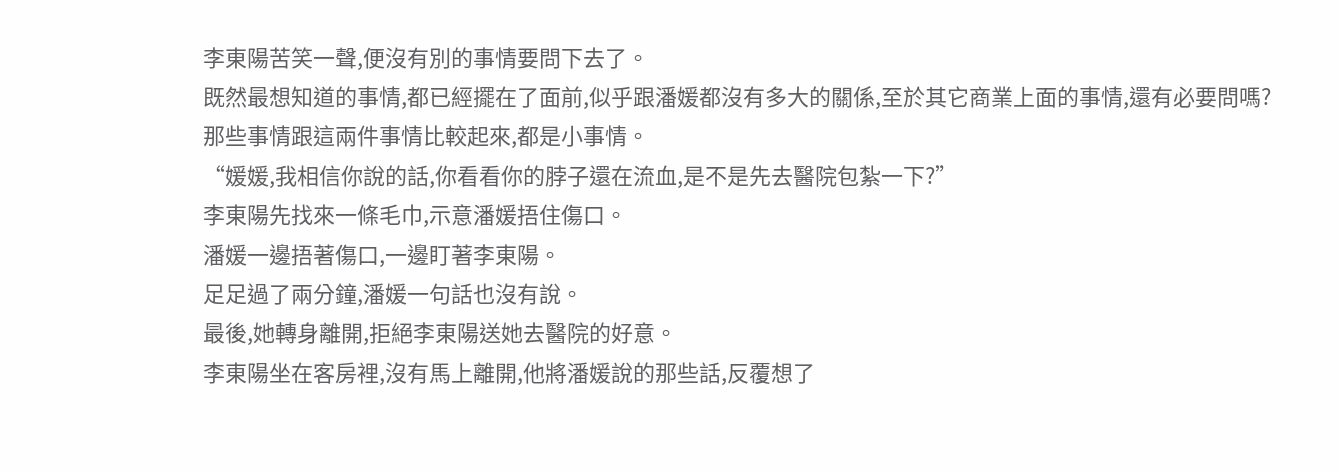李東陽苦笑一聲,便沒有別的事情要問下去了。
既然最想知道的事情,都已經擺在了面前,似乎跟潘媛都沒有多大的關係,至於其它商業上面的事情,還有必要問嗎?
那些事情跟這兩件事情比較起來,都是小事情。
“媛媛,我相信你說的話,你看看你的脖子還在流血,是不是先去醫院包紮一下?”
李東陽先找來一條毛巾,示意潘媛捂住傷口。
潘媛一邊捂著傷口,一邊盯著李東陽。
足足過了兩分鐘,潘媛一句話也沒有說。
最後,她轉身離開,拒絕李東陽送她去醫院的好意。
李東陽坐在客房裡,沒有馬上離開,他將潘媛說的那些話,反覆想了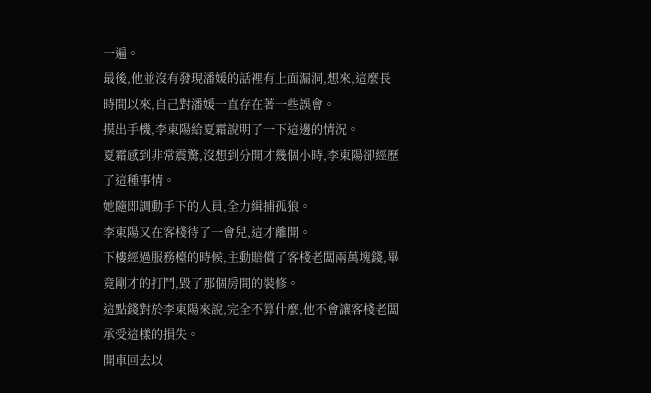一遍。
最後,他並沒有發現潘媛的話裡有上面漏洞,想來,這麼長時間以來,自己對潘媛一直存在著一些誤會。
摸出手機,李東陽給夏霜說明了一下這邊的情況。
夏霜感到非常震驚,沒想到分開才幾個小時,李東陽卻經歷了這種事情。
她隨即調動手下的人員,全力緝捕孤狼。
李東陽又在客棧待了一會兒,這才離開。
下樓經過服務檯的時候,主動賠償了客棧老闆兩萬塊錢,畢竟剛才的打鬥,毀了那個房間的裝修。
這點錢對於李東陽來說,完全不算什麼,他不會讓客棧老闆承受這樣的損失。
開車回去以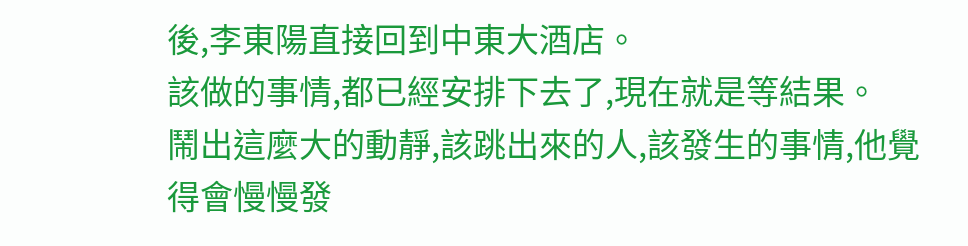後,李東陽直接回到中東大酒店。
該做的事情,都已經安排下去了,現在就是等結果。
鬧出這麼大的動靜,該跳出來的人,該發生的事情,他覺得會慢慢發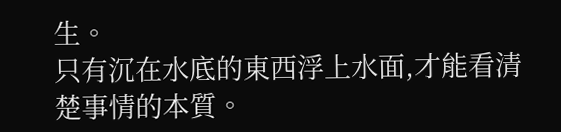生。
只有沉在水底的東西浮上水面,才能看清楚事情的本質。